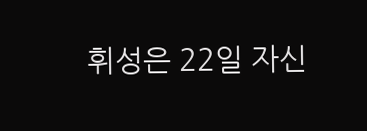휘성은 22일 자신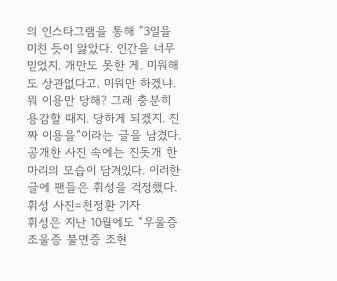의 인스타그램을 통해 ”3일을 미친 듯이 앓았다. 인간을 너무 믿었지. 개만도 못한 게. 미워해도 상관없다고. 미워만 하겠냐. 뭐 이용만 당해? 그래 충분히 용감할 때지. 당하게 되겠지. 진짜 이용을”이라는 글을 남겼다.
공개한 사진 속에는 진돗개 한 마리의 모습이 담겨있다. 이러한 글에 팬들은 휘성을 걱정했다.
휘성 사진=천정환 기자
휘성은 지난 10월에도 “우울증 조울증 불면증 조현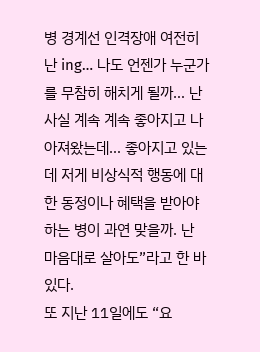병 경계선 인격장애 여전히 난 ing… 나도 언젠가 누군가를 무참히 해치게 될까… 난 사실 계속 계속 좋아지고 나아져왔는데… 좋아지고 있는데 저게 비상식적 행동에 대한 동정이나 혜택을 받아야 하는 병이 과연 맞을까. 난 마음대로 살아도”라고 한 바 있다.
또 지난 11일에도 “요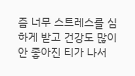즘 너무 스트레스를 심하게 받고 건강도 많이 안 좋아진 티가 나서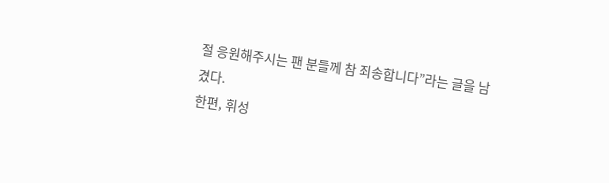절 응원해주시는 팬 분들께 참 죄송합니다”라는 글을 남겼다.
한편, 휘성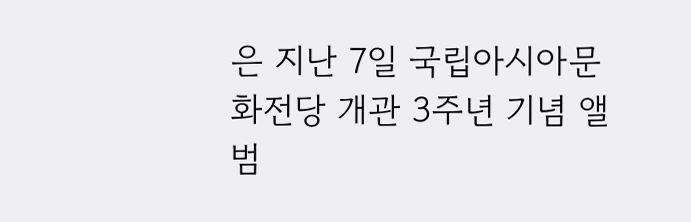은 지난 7일 국립아시아문화전당 개관 3주년 기념 앨범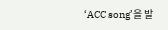‘ACC song’을 발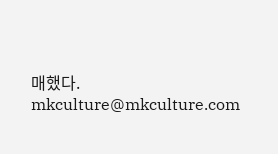매했다. mkculture@mkculture.com